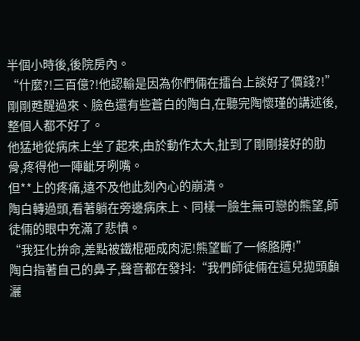半個小時後,後院房內。
“什麼?!三百億?!他認輸是因為你們倆在擂台上談好了價錢?!”
剛剛甦醒過來、臉色還有些蒼白的陶白,在聽完陶懷瑾的講述後,整個人都不好了。
他猛地從病床上坐了起來,由於動作太大,扯到了剛剛接好的肋骨,疼得他一陣齜牙咧嘴。
但**上的疼痛,遠不及他此刻內心的崩潰。
陶白轉過頭,看著躺在旁邊病床上、同樣一臉生無可戀的熊望,師徒倆的眼中充滿了悲憤。
“我狂化拚命,差點被鐵棍砸成肉泥!熊望斷了一條胳膊!”
陶白指著自己的鼻子,聲音都在發抖:“我們師徒倆在這兒拋頭顱灑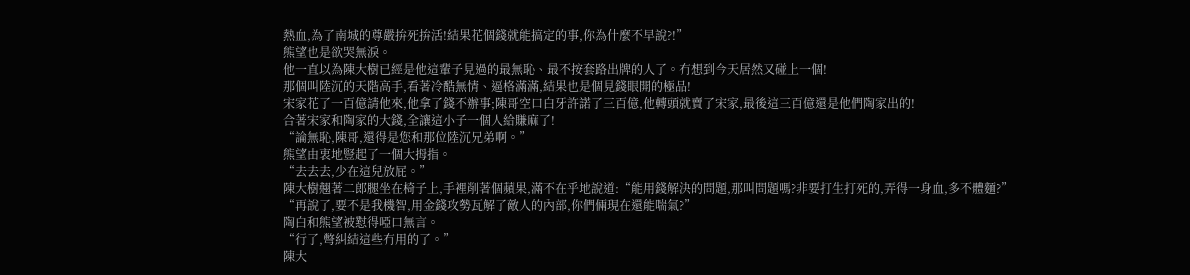熱血,為了南城的尊嚴拚死拚活!結果花個錢就能搞定的事,你為什麼不早說?!”
熊望也是欲哭無淚。
他一直以為陳大樹已經是他這輩子見過的最無恥、最不按套路出牌的人了。冇想到今天居然又碰上一個!
那個叫陸沉的天階高手,看著冷酷無情、逼格滿滿,結果也是個見錢眼開的極品!
宋家花了一百億請他來,他拿了錢不辦事;陳哥空口白牙許諾了三百億,他轉頭就賣了宋家,最後這三百億還是他們陶家出的!
合著宋家和陶家的大錢,全讓這小子一個人給賺麻了!
“論無恥,陳哥,還得是您和那位陸沉兄弟啊。”
熊望由衷地豎起了一個大拇指。
“去去去,少在這兒放屁。”
陳大樹翹著二郎腿坐在椅子上,手裡削著個蘋果,滿不在乎地說道:“能用錢解決的問題,那叫問題嗎?非要打生打死的,弄得一身血,多不體麵?”
“再說了,要不是我機智,用金錢攻勢瓦解了敵人的內部,你們倆現在還能喘氣?”
陶白和熊望被懟得啞口無言。
“行了,彆糾結這些冇用的了。”
陳大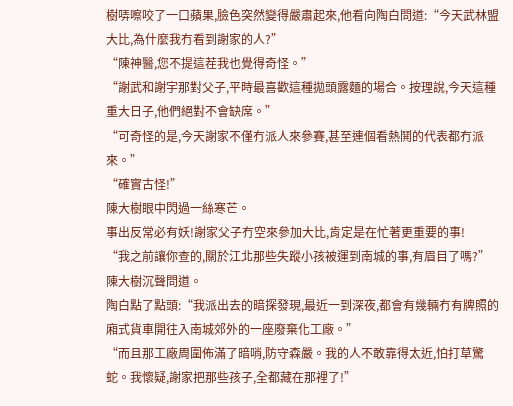樹哢嚓咬了一口蘋果,臉色突然變得嚴肅起來,他看向陶白問道:“今天武林盟大比,為什麼我冇看到謝家的人?”
“陳神醫,您不提這茬我也覺得奇怪。”
“謝武和謝宇那對父子,平時最喜歡這種拋頭露麵的場合。按理說,今天這種重大日子,他們絕對不會缺席。”
“可奇怪的是,今天謝家不僅冇派人來參賽,甚至連個看熱鬨的代表都冇派來。”
“確實古怪!”
陳大樹眼中閃過一絲寒芒。
事出反常必有妖!謝家父子冇空來參加大比,肯定是在忙著更重要的事!
“我之前讓你查的,關於江北那些失蹤小孩被運到南城的事,有眉目了嗎?”
陳大樹沉聲問道。
陶白點了點頭:“我派出去的暗探發現,最近一到深夜,都會有幾輛冇有牌照的廂式貨車開往入南城郊外的一座廢棄化工廠。”
“而且那工廠周圍佈滿了暗哨,防守森嚴。我的人不敢靠得太近,怕打草驚蛇。我懷疑,謝家把那些孩子,全都藏在那裡了!”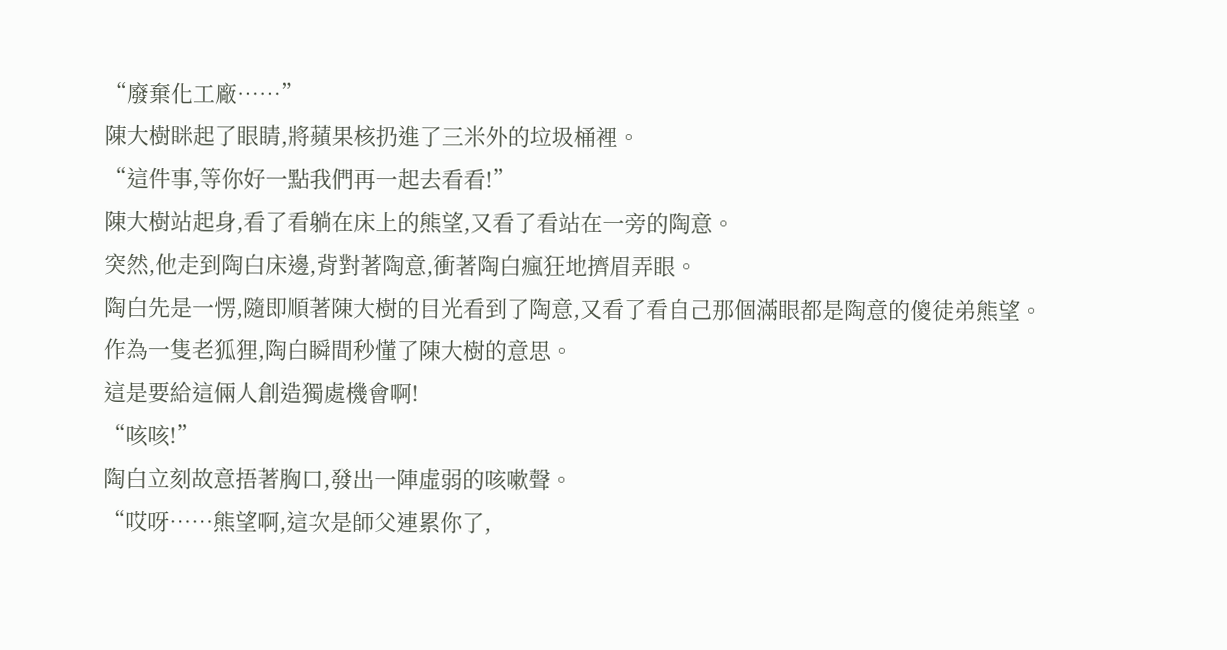“廢棄化工廠……”
陳大樹眯起了眼睛,將蘋果核扔進了三米外的垃圾桶裡。
“這件事,等你好一點我們再一起去看看!”
陳大樹站起身,看了看躺在床上的熊望,又看了看站在一旁的陶意。
突然,他走到陶白床邊,背對著陶意,衝著陶白瘋狂地擠眉弄眼。
陶白先是一愣,隨即順著陳大樹的目光看到了陶意,又看了看自己那個滿眼都是陶意的傻徒弟熊望。
作為一隻老狐狸,陶白瞬間秒懂了陳大樹的意思。
這是要給這倆人創造獨處機會啊!
“咳咳!”
陶白立刻故意捂著胸口,發出一陣虛弱的咳嗽聲。
“哎呀……熊望啊,這次是師父連累你了,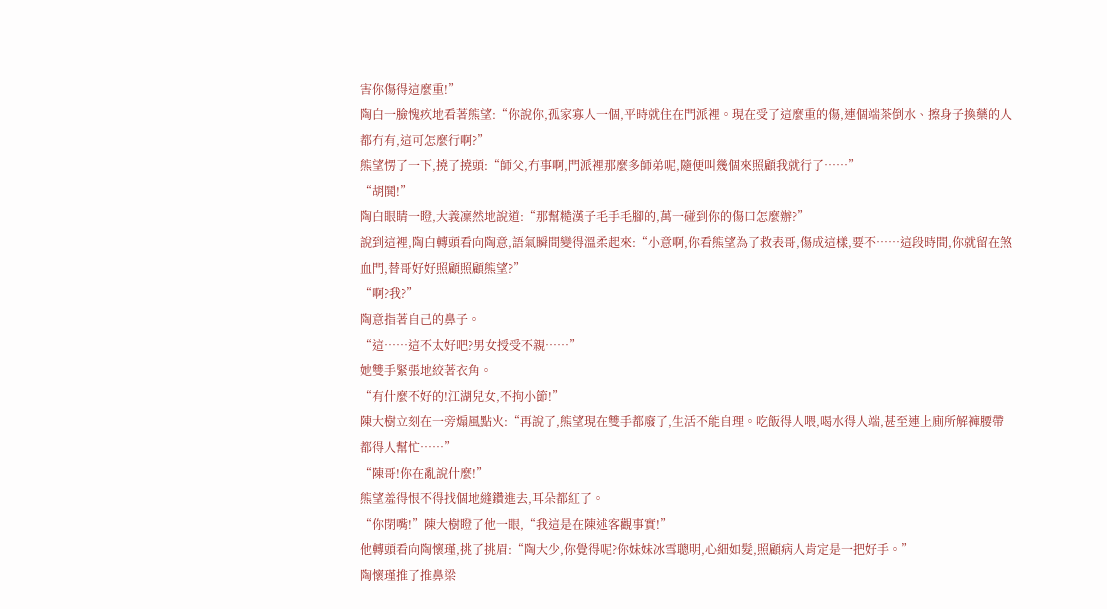害你傷得這麼重!”
陶白一臉愧疚地看著熊望:“你說你,孤家寡人一個,平時就住在門派裡。現在受了這麼重的傷,連個端茶倒水、擦身子換藥的人都冇有,這可怎麼行啊?”
熊望愣了一下,撓了撓頭:“師父,冇事啊,門派裡那麼多師弟呢,隨便叫幾個來照顧我就行了……”
“胡鬨!”
陶白眼睛一瞪,大義凜然地說道:“那幫糙漢子毛手毛腳的,萬一碰到你的傷口怎麼辦?”
說到這裡,陶白轉頭看向陶意,語氣瞬間變得溫柔起來:“小意啊,你看熊望為了救表哥,傷成這樣,要不……這段時間,你就留在煞血門,替哥好好照顧照顧熊望?”
“啊?我?”
陶意指著自己的鼻子。
“這……這不太好吧?男女授受不親……”
她雙手緊張地絞著衣角。
“有什麼不好的!江湖兒女,不拘小節!”
陳大樹立刻在一旁煽風點火:“再說了,熊望現在雙手都廢了,生活不能自理。吃飯得人喂,喝水得人端,甚至連上廁所解褲腰帶都得人幫忙……”
“陳哥!你在亂說什麼!”
熊望羞得恨不得找個地縫鑽進去,耳朵都紅了。
“你閉嘴!”陳大樹瞪了他一眼,“我這是在陳述客觀事實!”
他轉頭看向陶懷瑾,挑了挑眉:“陶大少,你覺得呢?你妹妹冰雪聰明,心細如髮,照顧病人肯定是一把好手。”
陶懷瑾推了推鼻梁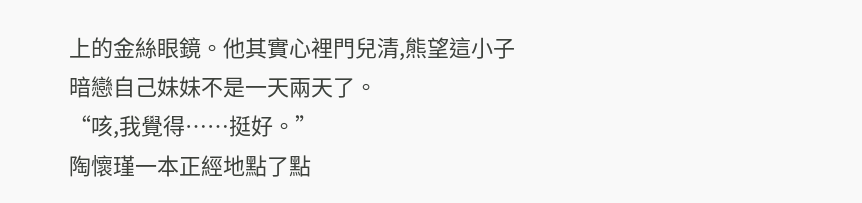上的金絲眼鏡。他其實心裡門兒清,熊望這小子暗戀自己妹妹不是一天兩天了。
“咳,我覺得……挺好。”
陶懷瑾一本正經地點了點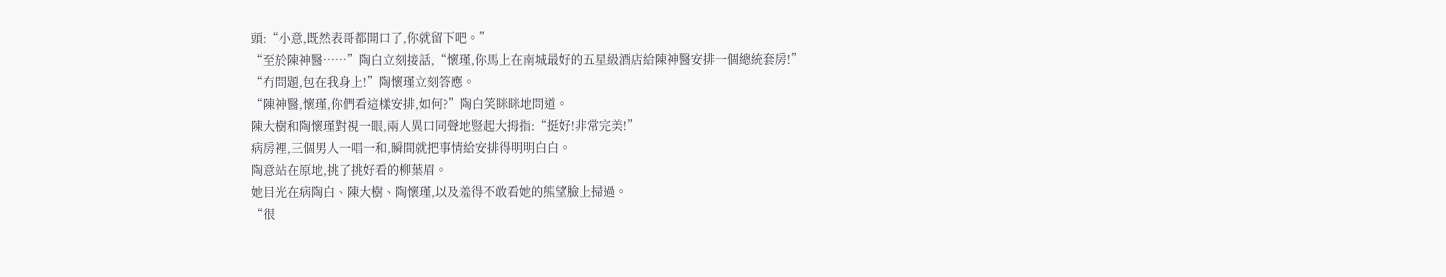頭:“小意,既然表哥都開口了,你就留下吧。”
“至於陳神醫……”陶白立刻接話,“懷瑾,你馬上在南城最好的五星級酒店給陳神醫安排一個總統套房!”
“冇問題,包在我身上!”陶懷瑾立刻答應。
“陳神醫,懷瑾,你們看這樣安排,如何?”陶白笑眯眯地問道。
陳大樹和陶懷瑾對視一眼,兩人異口同聲地豎起大拇指:“挺好!非常完美!”
病房裡,三個男人一唱一和,瞬間就把事情給安排得明明白白。
陶意站在原地,挑了挑好看的柳葉眉。
她目光在病陶白、陳大樹、陶懷瑾,以及羞得不敢看她的熊望臉上掃過。
“很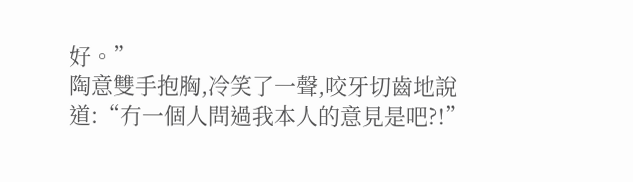好。”
陶意雙手抱胸,冷笑了一聲,咬牙切齒地說道:“冇一個人問過我本人的意見是吧?!”